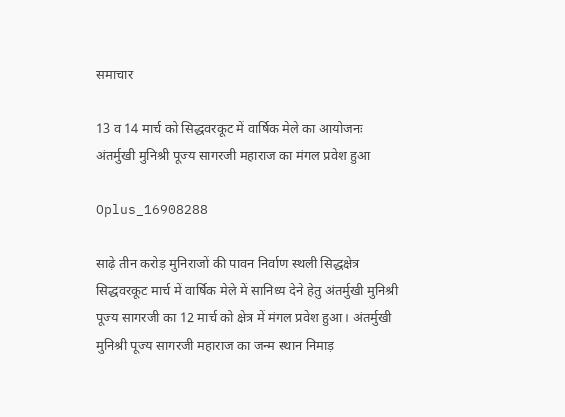समाचार

13 व 14 मार्च को सिद्धवरकूट में वार्षिक मेले का आयोजनः अंतर्मुखी मुनिश्री पूज्य सागरजी महाराज का मंगल प्रवेश हुआ

Oplus_16908288

साढ़े तीन करोड़ मुनिराजों की पावन निर्वाण स्थली सिद्धक्षेत्र सिद्धवरकूट मार्च में वार्षिक मेले में सानिध्य देने हेतु अंतर्मुखी मुनिश्री पूज्य सागरजी का 12 मार्च को क्षेत्र में मंगल प्रवेश हुआ। अंतर्मुखी मुनिश्री पूज्य सागरजी महाराज का जन्म स्थान निमाड़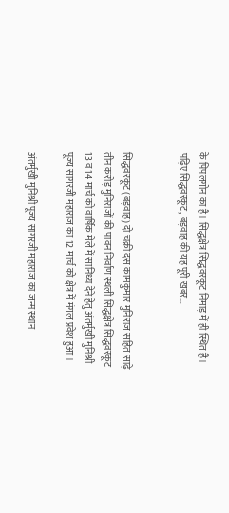के पिपलगोन का है। सिद्धक्षेत्र सिद्धवरकूट निमाड़ में ही स्थित है। पढ़िए सिद्धवरकूट, बड़वाह की यह पूरी खबर…


सिद्धवरकूट (बड़वाह) दो चक्री दस कामकुमार मुनिराज सहित साढ़े तीन करोड़ मुनिराजों की पावन निर्वाण स्थली सिद्धक्षेत्र सिद्धवरकूट 13 व 14 मार्च को वार्षिक मेले में सानिध्य देने हेतु अंतर्मुखी मुनिश्री पूज्य सागरजी महाराज का 12 मार्च को क्षेत्र में मंगल प्रवेश हुआ।

अंतर्मुखी मुनिश्री पूज्य सागरजी महाराज का जन्म स्थान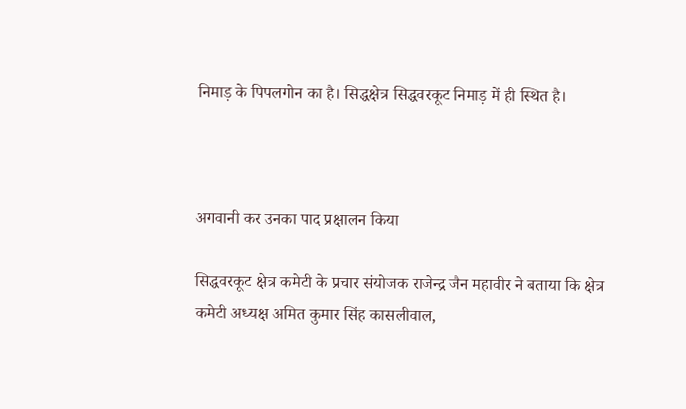निमाड़ के पिपलगोन का है। सिद्धक्षेत्र सिद्धवरकूट निमाड़ में ही स्थित है।



अगवानी कर उनका पाद प्रक्षालन किया

सिद्धवरकूट क्षेत्र कमेटी के प्रचार संयोजक राजेन्द्र जैन महावीर ने बताया कि क्षेत्र कमेटी अध्यक्ष अमित कुमार सिंह कासलीवाल,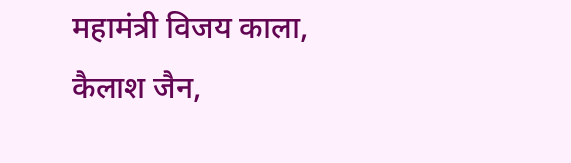महामंत्री विजय काला, कैलाश जैन,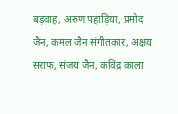बड़वाह, अरुण पहाड़िया, प्रमोद जैन, कमल जैन संगीतकार, अक्षय सराफ, संजय जैन, कविंद्र काला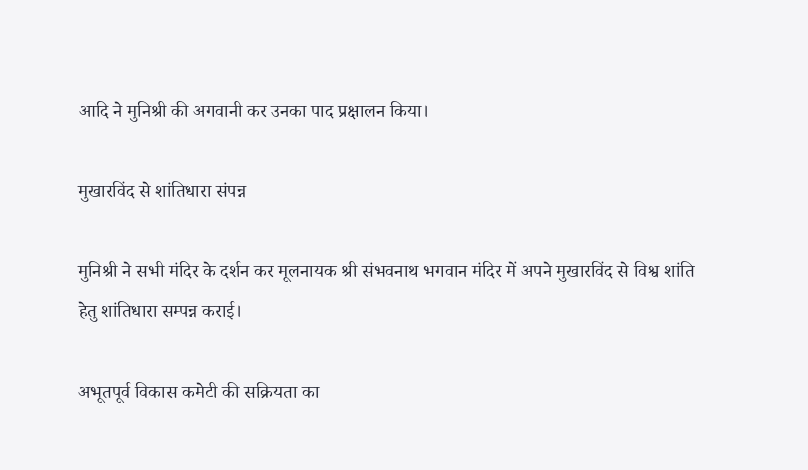आदि ने मुनिश्री की अगवानी कर उनका पाद प्रक्षालन किया।

मुखारविंद से शांतिधारा संपन्न

मुनिश्री ने सभी मंदिर के दर्शन कर मूलनायक श्री संभवनाथ भगवान मंदिर में अपने मुखारविंद से विश्व शांति हेतु शांतिधारा सम्पन्न कराई।

अभूतपूर्व विकास कमेटी की सक्रियता का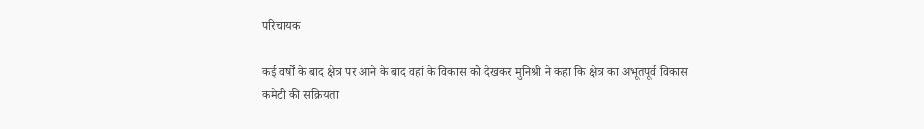परिचायक

कई वर्षों के बाद क्षेत्र पर आने के बाद वहां के विकास को देखकर मुनिश्री ने कहा कि क्षेत्र का अभूतपूर्व विकास कमेटी की सक्रियता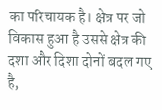का परिचायक है। क्षेत्र पर जो विकास हुआ है उससे क्षेत्र की दशा और दिशा दोनों बदल गए है,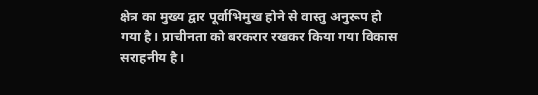क्षेत्र का मुख्य द्वार पूर्वाभिमुख होने से वास्तु अनुरूप हो गया है। प्राचीनता को बरकरार रखकर किया गया विकास सराहनीय है।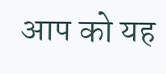आप को यह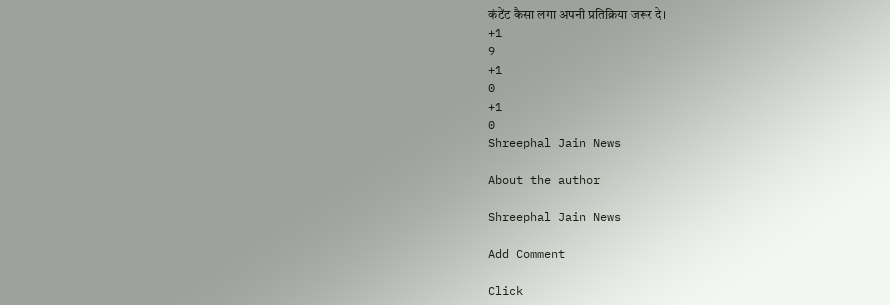कंटेंट कैसा लगा अपनी प्रतिक्रिया जरूर दे।
+1
9
+1
0
+1
0
Shreephal Jain News

About the author

Shreephal Jain News

Add Comment

Click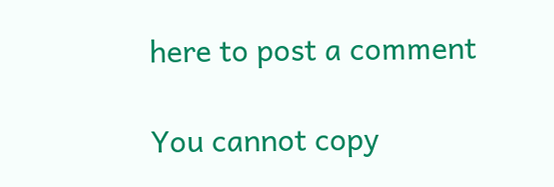here to post a comment

You cannot copy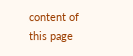content of this page